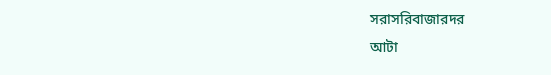সরাসরিবাজারদর
আটা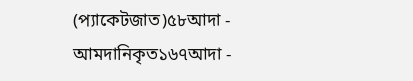(প্যাকেটজাত)৫৮আদা - আমদানিকৃত১৬৭আদা -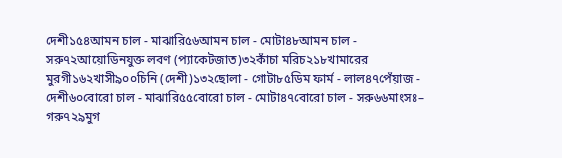দেশী১৫৪আমন চাল - মাঝারি৫৬আমন চাল - মোটা৪৮আমন চাল - সরু৭২আয়োডিনযুক্ত লবণ (প্যাকেটজাত)৩২কাঁচা মরিচ২১৮খামারের মুরগী১৬২খাসী৯০০চিনি (দেশী)১৩২ছোলা - গোটা৮৫ডিম ফার্ম - লাল৪৭পেঁয়াজ - দেশী৬০বোরো চাল - মাঝারি৫৫বোরো চাল - মোটা৪৭বোরো চাল - সরু৬৬মাংসঃ– গরু৭২৯মুগ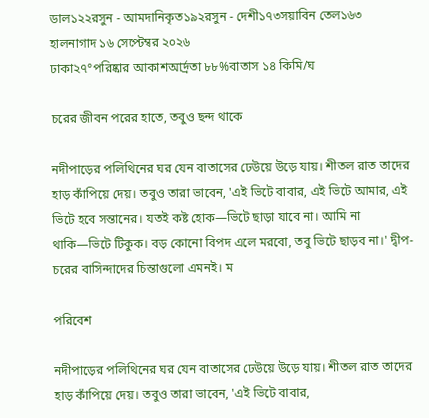ডাল১২২রসুন - আমদানিকৃত১৯২রসুন - দেশী১৭৩সয়াবিন তেল১৬৩
হালনাগাদ ১৬ সেপ্টেম্বর ২০২৬
ঢাকা২৭°পরিষ্কার আকাশআর্দ্রতা ৮৮%বাতাস ১৪ কিমি/ঘ

চরের জীবন পরের হাতে, তবুও ছন্দ থাকে

নদীপাড়ের পলিথিনের ঘর যেন বাতাসের ঢেউয়ে উড়ে যায়। শীতল রাত তাদের হাড় কাঁপিয়ে দেয়। তবুও তারা ভাবেন, 'এই ভিটে বাবার, এই ভিটে আমার, এই ভিটে হবে সন্তানের। যতই কষ্ট হোক—ভিটে ছাড়া যাবে না। আমি না থাকি—ভিটে টিকুক। বড় কোনো বিপদ এলে মরবো, তবু ভিটে ছাড়ব না।' দ্বীপ-চরের বাসিন্দাদের চিন্তাগুলো এমনই। ম

পরিবেশ

নদীপাড়ের পলিথিনের ঘর যেন বাতাসের ঢেউয়ে উড়ে যায়। শীতল রাত তাদের হাড় কাঁপিয়ে দেয়। তবুও তারা ভাবেন, 'এই ভিটে বাবার,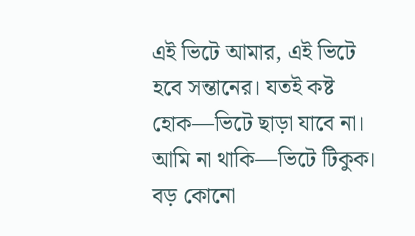এই ভিটে আমার, এই ভিটে হবে সন্তানের। যতই কষ্ট হোক—ভিটে ছাড়া যাবে না। আমি না থাকি—ভিটে টিকুক। বড় কোনো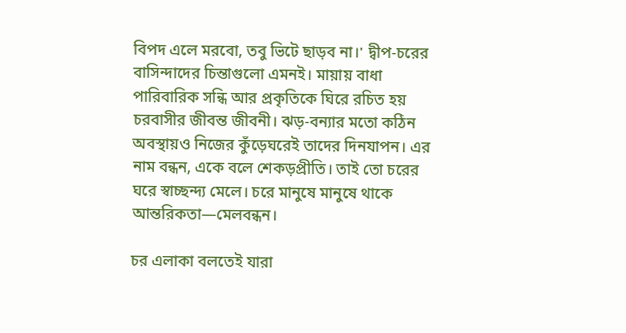বিপদ এলে মরবো, তবু ভিটে ছাড়ব না।' দ্বীপ-চরের বাসিন্দাদের চিন্তাগুলো এমনই। মায়ায় বাধা পারিবারিক সন্ধি আর প্রকৃতিকে ঘিরে রচিত হয় চরবাসীর জীবন্ত জীবনী। ঝড়-বন্যার মতো কঠিন অবস্থায়ও নিজের কুঁড়েঘরেই তাদের দিনযাপন। এর নাম বন্ধন, একে বলে শেকড়প্রীতি। তাই তো চরের ঘরে স্বাচ্ছন্দ্য মেলে। চরে মানুষে মানুষে থাকে আন্তরিকতা—মেলবন্ধন।

চর এলাকা বলতেই যারা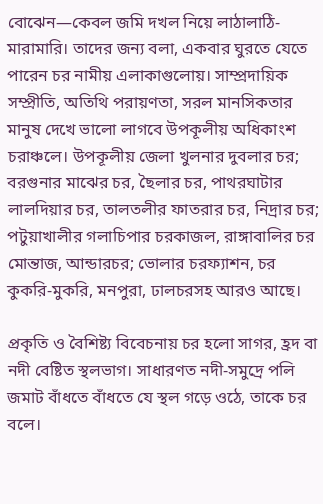বোঝেন—কেবল জমি দখল নিয়ে লাঠালাঠি-মারামারি। তাদের জন্য বলা, একবার ঘুরতে যেতে পারেন চর নামীয় এলাকাগুলোয়। সাম্প্রদায়িক সম্প্রীতি, অতিথি পরায়ণতা, সরল মানসিকতার মানুষ দেখে ভালো লাগবে উপকূলীয় অধিকাংশ চরাঞ্চলে। উপকূলীয় জেলা খুলনার দুবলার চর; বরগুনার মাঝের চর, ছৈলার চর, পাথরঘাটার লালদিয়ার চর, তালতলীর ফাতরার চর, নিদ্রার চর; পটুয়াখালীর গলাচিপার চরকাজল, রাঙ্গাবালির চর মোন্তাজ, আন্ডারচর; ভোলার চরফ্যাশন, চর কুকরি-মুকরি, মনপুরা, ঢালচরসহ আরও আছে।

প্রকৃতি ও বৈশিষ্ট্য বিবেচনায় চর হলো সাগর, হ্রদ বা নদী বেষ্টিত স্থলভাগ। সাধারণত নদী-সমুদ্রে পলি জমাট বাঁধতে বাঁধতে যে স্থল গড়ে ওঠে, তাকে চর বলে।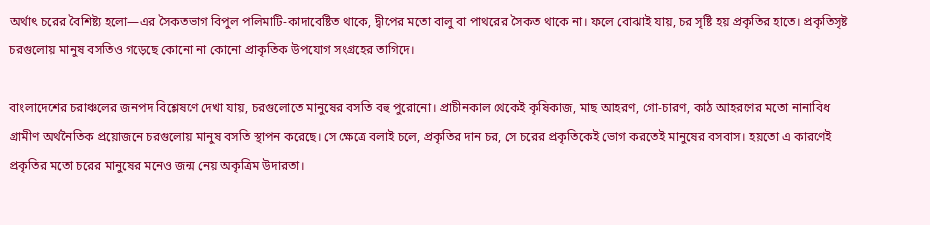অর্থাৎ চরের বৈশিষ্ট্য হলো—এর সৈকতভাগ বিপুল পলিমাটি-কাদাবেষ্টিত থাকে, দ্বীপের মতো বালু বা পাথরের সৈকত থাকে না। ফলে বোঝাই যায়, চর সৃষ্টি হয় প্রকৃতির হাতে। প্রকৃতিসৃষ্ট চরগুলোয় মানুষ বসতিও গড়েছে কোনো না কোনো প্রাকৃতিক উপযোগ সংগ্রহের তাগিদে।

বাংলাদেশের চরাঞ্চলের জনপদ বিশ্লেষণে দেখা যায়, চরগুলোতে মানুষের বসতি বহু পুরোনো। প্রাচীনকাল থেকেই কৃষিকাজ, মাছ আহরণ, গো-চারণ, কাঠ আহরণের মতো নানাবিধ গ্রামীণ অর্থনৈতিক প্রয়োজনে চরগুলোয় মানুষ বসতি স্থাপন করেছে। সে ক্ষেত্রে বলাই চলে, প্রকৃতির দান চর, সে চরের প্রকৃতিকেই ভোগ করতেই মানুষের বসবাস। হয়তো এ কারণেই প্রকৃতির মতো চরের মানুষের মনেও জন্ম নেয় অকৃত্রিম উদারতা।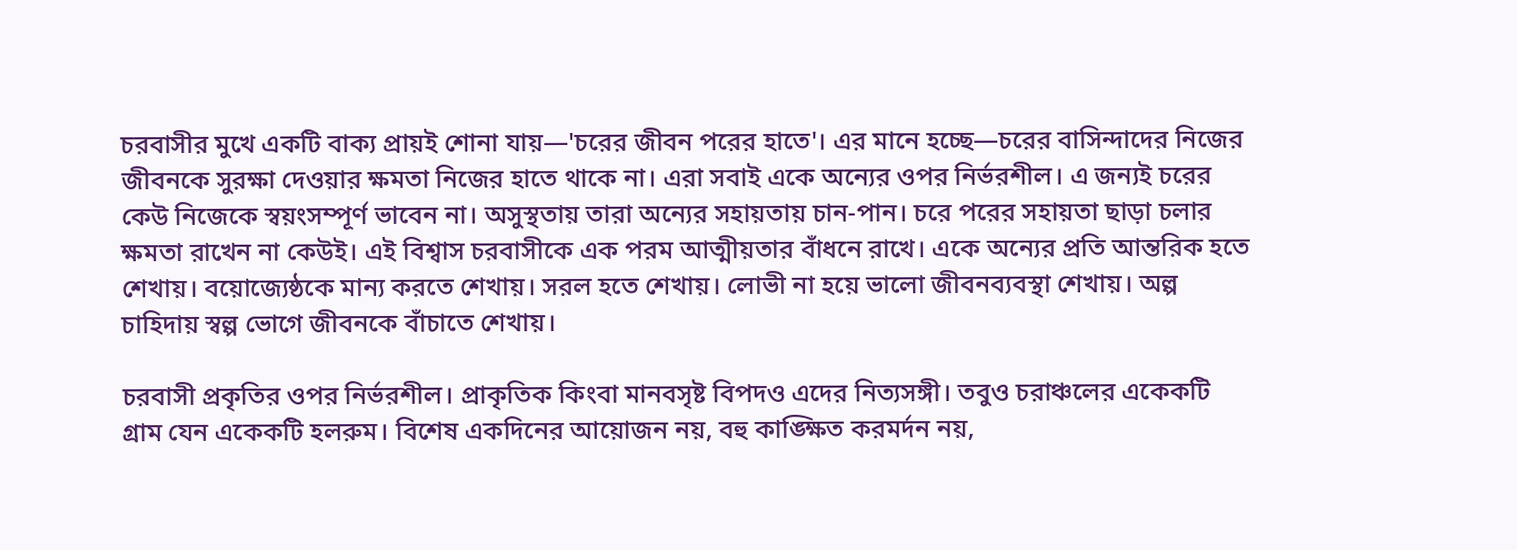চরবাসীর মুখে একটি বাক্য প্রায়ই শোনা যায়—'চরের জীবন পরের হাতে'। এর মানে হচ্ছে—চরের বাসিন্দাদের নিজের জীবনকে সুরক্ষা দেওয়ার ক্ষমতা নিজের হাতে থাকে না। এরা সবাই একে অন্যের ওপর নির্ভরশীল। এ জন্যই চরের কেউ নিজেকে স্বয়ংসম্পূর্ণ ভাবেন না। অসুস্থতায় তারা অন্যের সহায়তায় চান-পান। চরে পরের সহায়তা ছাড়া চলার ক্ষমতা রাখেন না কেউই। এই বিশ্বাস চরবাসীকে এক পরম আত্মীয়তার বাঁধনে রাখে। একে অন্যের প্রতি আন্তরিক হতে শেখায়। বয়োজ্যেষ্ঠকে মান্য করতে শেখায়। সরল হতে শেখায়। লোভী না হয়ে ভালো জীবনব্যবস্থা শেখায়। অল্প চাহিদায় স্বল্প ভোগে জীবনকে বাঁচাতে শেখায়।

চরবাসী প্রকৃতির ওপর নির্ভরশীল। প্রাকৃতিক কিংবা মানবসৃষ্ট বিপদও এদের নিত্যসঙ্গী। তবুও চরাঞ্চলের একেকটি গ্রাম যেন একেকটি হলরুম। বিশেষ একদিনের আয়োজন নয়, বহু কাঙ্ক্ষিত করমর্দন নয়,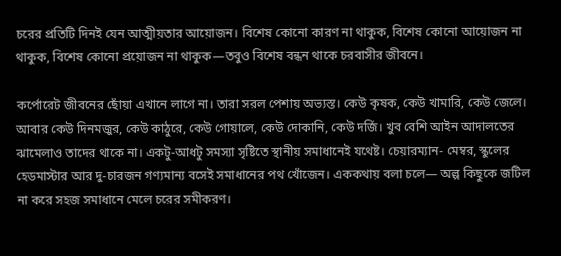চরের প্রতিটি দিনই যেন আত্মীয়তার আয়োজন। বিশেষ কোনো কারণ না থাকুক, বিশেষ কোনো আয়োজন না থাকুক, বিশেষ কোনো প্রয়োজন না থাকুক—তবুও বিশেষ বন্ধন থাকে চরবাসীর জীবনে।

কর্পোরেট জীবনের ছোঁয়া এখানে লাগে না। তারা সরল পেশায় অভ্যস্ত। কেউ কৃষক, কেউ খামারি, কেউ জেলে। আবার কেউ দিনমজুর, কেউ কাঠুরে, কেউ গোয়ালে, কেউ দোকানি, কেউ দর্জি। খুব বেশি আইন আদালতের ঝামেলাও তাদের থাকে না। একটু-আধটু সমস্যা সৃষ্টিতে স্থানীয় সমাধানেই যথেষ্ট। চেয়ারম্যান- মেম্বর, স্কুলের হেডমাস্টার আর দু-চারজন গণ্যমান্য বসেই সমাধানের পথ খোঁজেন। এককথায় বলা চলে— অল্প কিছুকে জটিল না করে সহজ সমাধানে মেলে চরের সমীকরণ।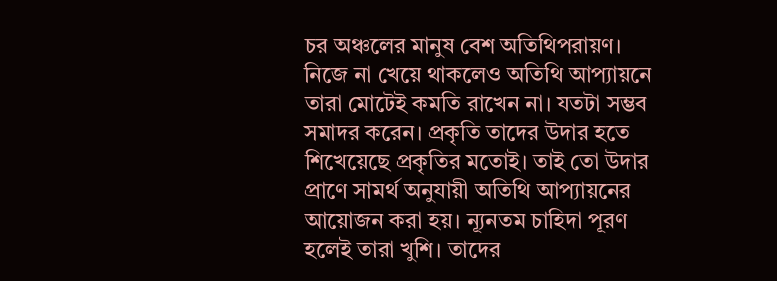চর অঞ্চলের মানুষ বেশ অতিথিপরায়ণ। নিজে না খেয়ে থাকলেও অতিথি আপ্যায়নে তারা মোটেই কমতি রাখেন না। যতটা সম্ভব সমাদর করেন। প্রকৃতি তাদের উদার হতে শিখেয়েছে প্রকৃতির মতোই। তাই তো উদার প্রাণে সামর্থ অনুযায়ী অতিথি আপ্যায়নের আয়োজন করা হয়। ন্যূনতম চাহিদা পূরণ হলেই তারা খুশি। তাদের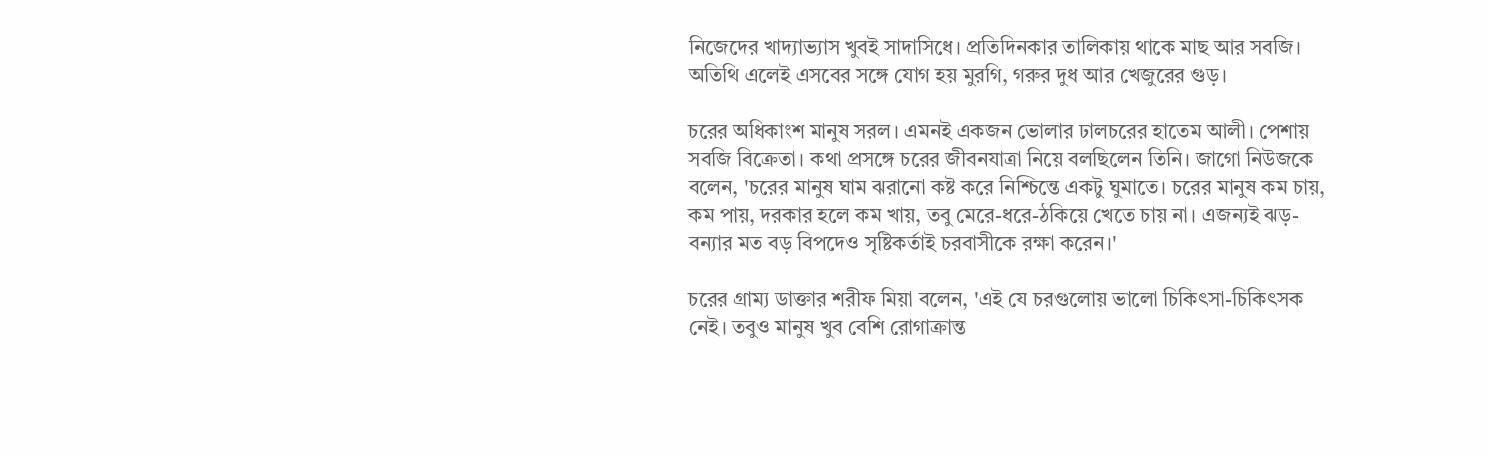নিজেদের খাদ্যাভ্যাস খুবই সাদাসিধে। প্রতিদিনকার তালিকায় থাকে মাছ আর সবজি। অতিথি এলেই এসবের সঙ্গে যোগ হয় মুরগি, গরুর দুধ আর খেজুরের গুড়।

চরের অধিকাংশ মানুষ সরল। এমনই একজন ভোলার ঢালচরের হাতেম আলী। পেশায় সবজি বিক্রেতা। কথা প্রসঙ্গে চরের জীবনযাত্রা নিয়ে বলছিলেন তিনি। জাগো নিউজকে বলেন, 'চরের মানুষ ঘাম ঝরানো কষ্ট করে নিশ্চিন্তে একটু ঘুমাতে। চরের মানুষ কম চায়, কম পায়, দরকার হলে কম খায়, তবু মেরে-ধরে-ঠকিয়ে খেতে চায় না। এজন্যই ঝড়-বন্যার মত বড় বিপদেও সৃষ্টিকর্তাই চরবাসীকে রক্ষা করেন।'

চরের গ্রাম্য ডাক্তার শরীফ মিয়া বলেন, 'এই যে চরগুলোয় ভালো চিকিৎসা-চিকিৎসক নেই। তবুও মানুষ খুব বেশি রোগাক্রান্ত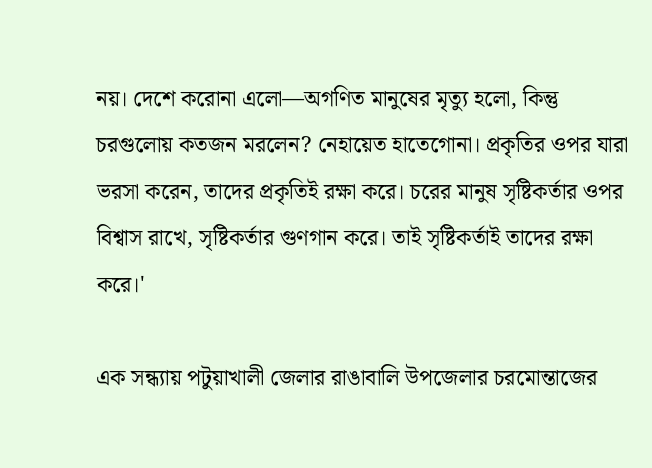নয়। দেশে করোনা এলো—অগণিত মানুষের মৃত্যু হলো, কিন্তু চরগুলোয় কতজন মরলেন? নেহায়েত হাতেগোনা। প্রকৃতির ওপর যারা ভরসা করেন, তাদের প্রকৃতিই রক্ষা করে। চরের মানুষ সৃষ্টিকর্তার ওপর বিশ্বাস রাখে, সৃষ্টিকর্তার গুণগান করে। তাই সৃষ্টিকর্তাই তাদের রক্ষা করে।'

এক সন্ধ্যায় পটুয়াখালী জেলার রাঙাবালি উপজেলার চরমোন্তাজের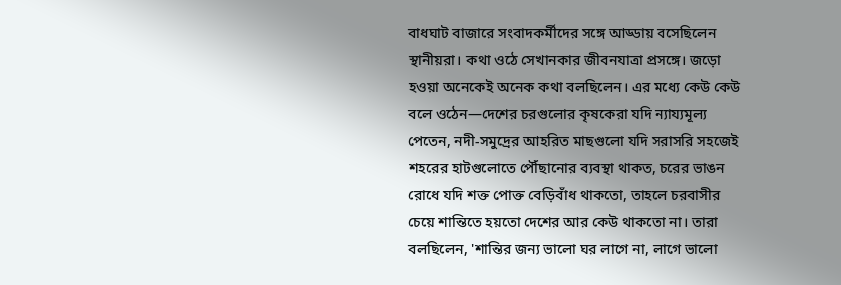বাধঘাট বাজারে সংবাদকর্মীদের সঙ্গে আড্ডায় বসেছিলেন স্থানীয়রা। কথা ওঠে সেখানকার জীবনযাত্রা প্রসঙ্গে। জড়ো হওয়া অনেকেই অনেক কথা বলছিলেন। এর মধ্যে কেউ কেউ বলে ওঠেন—দেশের চরগুলোর কৃষকেরা যদি ন্যায্যমূল্য পেতেন, নদী-সমুদ্রের আহরিত মাছগুলো যদি সরাসরি সহজেই শহরের হাটগুলোতে পৌঁছানোর ব্যবস্থা থাকত, চরের ভাঙন রোধে যদি শক্ত পোক্ত বেড়িবাঁধ থাকতো, তাহলে চরবাসীর চেয়ে শান্তিতে হয়তো দেশের আর কেউ থাকতো না। তারা বলছিলেন, 'শান্তির জন্য ভালো ঘর লাগে না, লাগে ভালো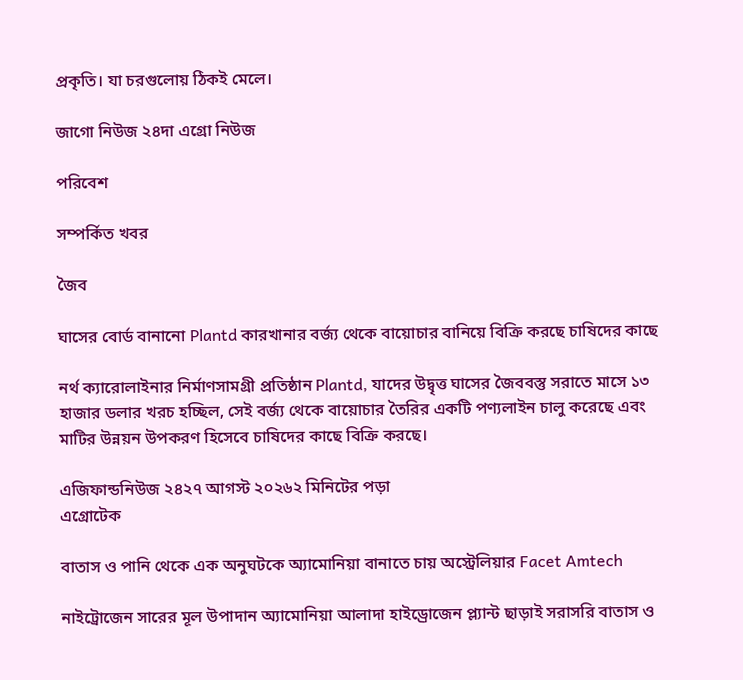প্রকৃতি। যা চরগুলোয় ঠিকই মেলে।

জাগো নিউজ ২৪দা এগ্রো নিউজ

পরিবেশ

সম্পর্কিত খবর

জৈব

ঘাসের বোর্ড বানানো Plantd কারখানার বর্জ্য থেকে বায়োচার বানিয়ে বিক্রি করছে চাষিদের কাছে

নর্থ ক্যারোলাইনার নির্মাণসামগ্রী প্রতিষ্ঠান Plantd, যাদের উদ্বৃত্ত ঘাসের জৈববস্তু সরাতে মাসে ১৩ হাজার ডলার খরচ হচ্ছিল, সেই বর্জ্য থেকে বায়োচার তৈরির একটি পণ্যলাইন চালু করেছে এবং মাটির উন্নয়ন উপকরণ হিসেবে চাষিদের কাছে বিক্রি করছে।

এজিফান্ডনিউজ ২৪২৭ আগস্ট ২০২৬২ মিনিটের পড়া
এগ্রোটেক

বাতাস ও পানি থেকে এক অনুঘটকে অ্যামোনিয়া বানাতে চায় অস্ট্রেলিয়ার Facet Amtech

নাইট্রোজেন সারের মূল উপাদান অ্যামোনিয়া আলাদা হাইড্রোজেন প্ল্যান্ট ছাড়াই সরাসরি বাতাস ও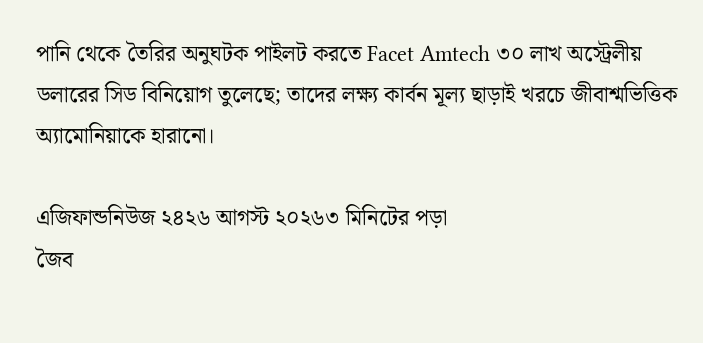পানি থেকে তৈরির অনুঘটক পাইলট করতে Facet Amtech ৩০ লাখ অস্ট্রেলীয় ডলারের সিড বিনিয়োগ তুলেছে; তাদের লক্ষ্য কার্বন মূল্য ছাড়াই খরচে জীবাশ্মভিত্তিক অ্যামোনিয়াকে হারানো।

এজিফান্ডনিউজ ২৪২৬ আগস্ট ২০২৬৩ মিনিটের পড়া
জৈব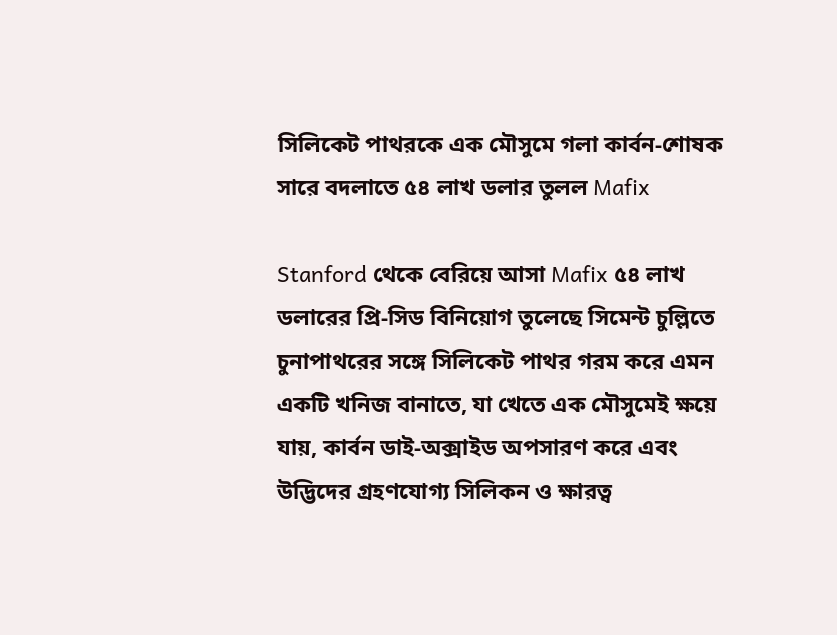সিলিকেট পাথরকে এক মৌসুমে গলা কার্বন-শোষক সারে বদলাতে ৫৪ লাখ ডলার তুলল Mafix

Stanford থেকে বেরিয়ে আসা Mafix ৫৪ লাখ ডলারের প্রি-সিড বিনিয়োগ তুলেছে সিমেন্ট চুল্লিতে চুনাপাথরের সঙ্গে সিলিকেট পাথর গরম করে এমন একটি খনিজ বানাতে, যা খেতে এক মৌসুমেই ক্ষয়ে যায়, কার্বন ডাই-অক্সাইড অপসারণ করে এবং উদ্ভিদের গ্রহণযোগ্য সিলিকন ও ক্ষারত্ব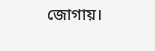জোগায়।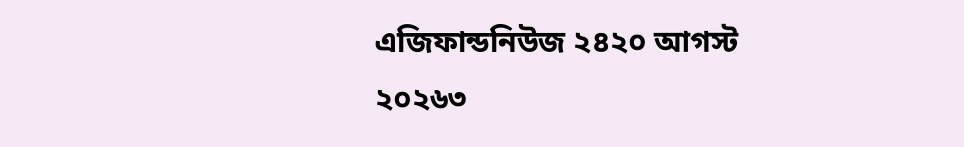এজিফান্ডনিউজ ২৪২০ আগস্ট ২০২৬৩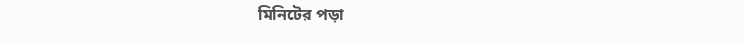মিনিটের পড়া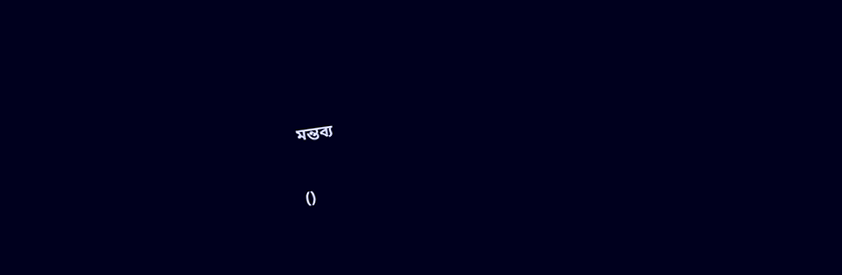মন্তব্য

()